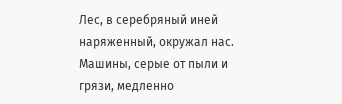Лес, в серебряный иней наряженный, окружал нас. Машины, серые от пыли и грязи, медленно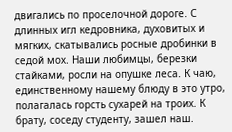двигались по проселочной дороге. С длинных игл кедровника, духовитых и мягких, скатывались росные дробинки в седой мох. Наши любимцы, березки стайками, росли на опушке леса. К чаю, единственному нашему блюду в это утро, полагалась горсть сухарей на троих. К брату, соседу студенту, зашел наш.